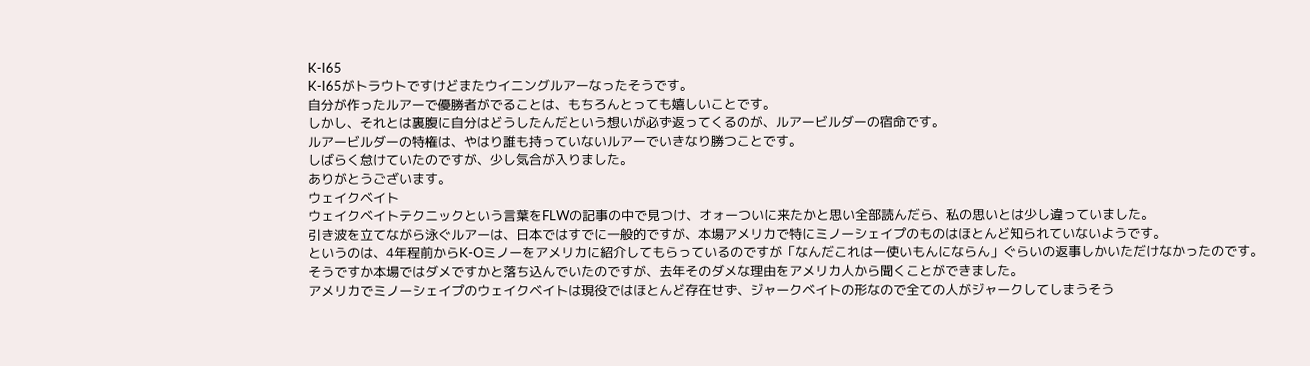K-I65
K-I65がトラウトですけどまたウイニングルアーなったそうです。
自分が作ったルアーで優勝者がでることは、もちろんとっても嬉しいことです。
しかし、それとは裏腹に自分はどうしたんだという想いが必ず返ってくるのが、ルアービルダーの宿命です。
ルアービルダーの特権は、やはり誰も持っていないルアーでいきなり勝つことです。
しばらく怠けていたのですが、少し気合が入りました。
ありがとうございます。
ウェイクベイト
ウェイクベイトテクニックという言葉をFLWの記事の中で見つけ、オォーついに来たかと思い全部読んだら、私の思いとは少し違っていました。
引き波を立てながら泳ぐルアーは、日本ではすでに一般的ですが、本場アメリカで特にミノーシェイプのものはほとんど知られていないようです。
というのは、4年程前からK-Oミノーをアメリカに紹介してもらっているのですが「なんだこれはー使いもんにならん」ぐらいの返事しかいただけなかったのです。
そうですか本場ではダメですかと落ち込んでいたのですが、去年そのダメな理由をアメリカ人から聞くことができました。
アメリカでミノーシェイプのウェイクベイトは現役ではほとんど存在せず、ジャークベイトの形なので全ての人がジャークしてしまうそう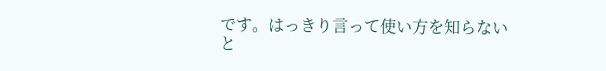です。はっきり言って使い方を知らないと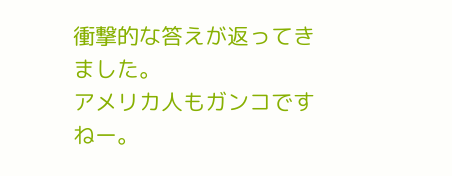衝撃的な答えが返ってきました。
アメリカ人もガンコですねー。